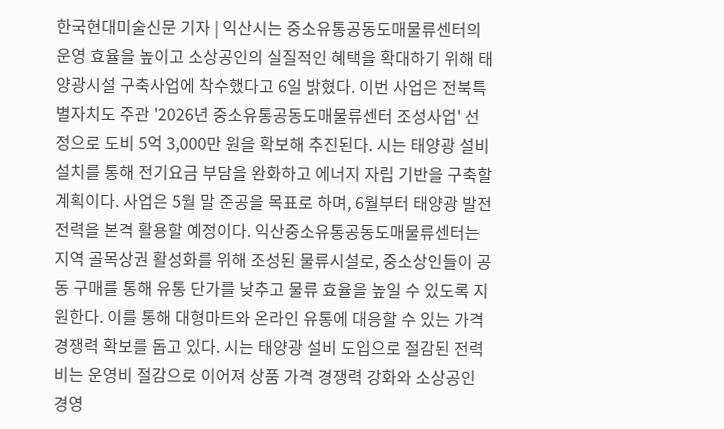한국현대미술신문 기자 | 익산시는 중소유통공동도매물류센터의 운영 효율을 높이고 소상공인의 실질적인 혜택을 확대하기 위해 태양광시설 구축사업에 착수했다고 6일 밝혔다. 이번 사업은 전북특별자치도 주관 '2026년 중소유통공동도매물류센터 조성사업' 선정으로 도비 5억 3,000만 원을 확보해 추진된다. 시는 태양광 설비 설치를 통해 전기요금 부담을 완화하고 에너지 자립 기반을 구축할 계획이다. 사업은 5월 말 준공을 목표로 하며, 6월부터 태양광 발전 전력을 본격 활용할 예정이다. 익산중소유통공동도매물류센터는 지역 골목상권 활성화를 위해 조성된 물류시설로, 중소상인들이 공동 구매를 통해 유통 단가를 낮추고 물류 효율을 높일 수 있도록 지원한다. 이를 통해 대형마트와 온라인 유통에 대응할 수 있는 가격 경쟁력 확보를 돕고 있다. 시는 태양광 설비 도입으로 절감된 전력비는 운영비 절감으로 이어져 상품 가격 경쟁력 강화와 소상공인 경영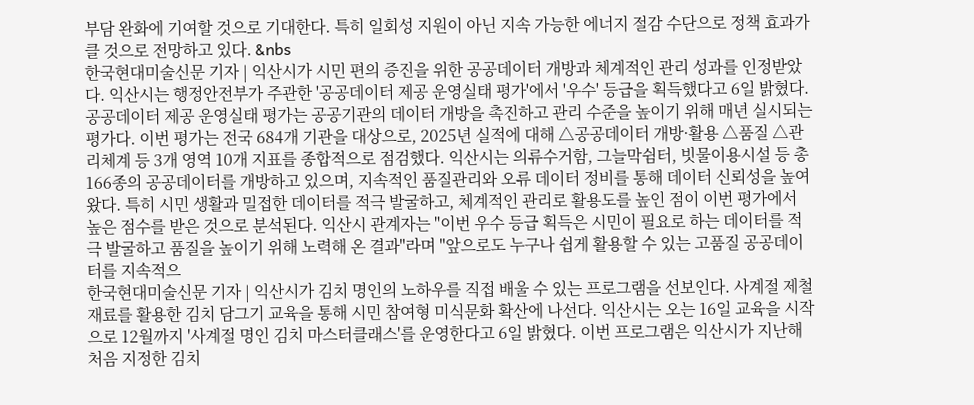부담 완화에 기여할 것으로 기대한다. 특히 일회성 지원이 아닌 지속 가능한 에너지 절감 수단으로 정책 효과가 클 것으로 전망하고 있다. &nbs
한국현대미술신문 기자 | 익산시가 시민 편의 증진을 위한 공공데이터 개방과 체계적인 관리 성과를 인정받았다. 익산시는 행정안전부가 주관한 '공공데이터 제공 운영실태 평가'에서 '우수' 등급을 획득했다고 6일 밝혔다. 공공데이터 제공 운영실태 평가는 공공기관의 데이터 개방을 촉진하고 관리 수준을 높이기 위해 매년 실시되는 평가다. 이번 평가는 전국 684개 기관을 대상으로, 2025년 실적에 대해 △공공데이터 개방·활용 △품질 △관리체계 등 3개 영역 10개 지표를 종합적으로 점검했다. 익산시는 의류수거함, 그늘막쉼터, 빗물이용시설 등 총 166종의 공공데이터를 개방하고 있으며, 지속적인 품질관리와 오류 데이터 정비를 통해 데이터 신뢰성을 높여왔다. 특히 시민 생활과 밀접한 데이터를 적극 발굴하고, 체계적인 관리로 활용도를 높인 점이 이번 평가에서 높은 점수를 받은 것으로 분석된다. 익산시 관계자는 "이번 우수 등급 획득은 시민이 필요로 하는 데이터를 적극 발굴하고 품질을 높이기 위해 노력해 온 결과"라며 "앞으로도 누구나 쉽게 활용할 수 있는 고품질 공공데이터를 지속적으
한국현대미술신문 기자 | 익산시가 김치 명인의 노하우를 직접 배울 수 있는 프로그램을 선보인다. 사계절 제철 재료를 활용한 김치 담그기 교육을 통해 시민 참여형 미식문화 확산에 나선다. 익산시는 오는 16일 교육을 시작으로 12월까지 '사계절 명인 김치 마스터클래스'를 운영한다고 6일 밝혔다. 이번 프로그램은 익산시가 지난해 처음 지정한 김치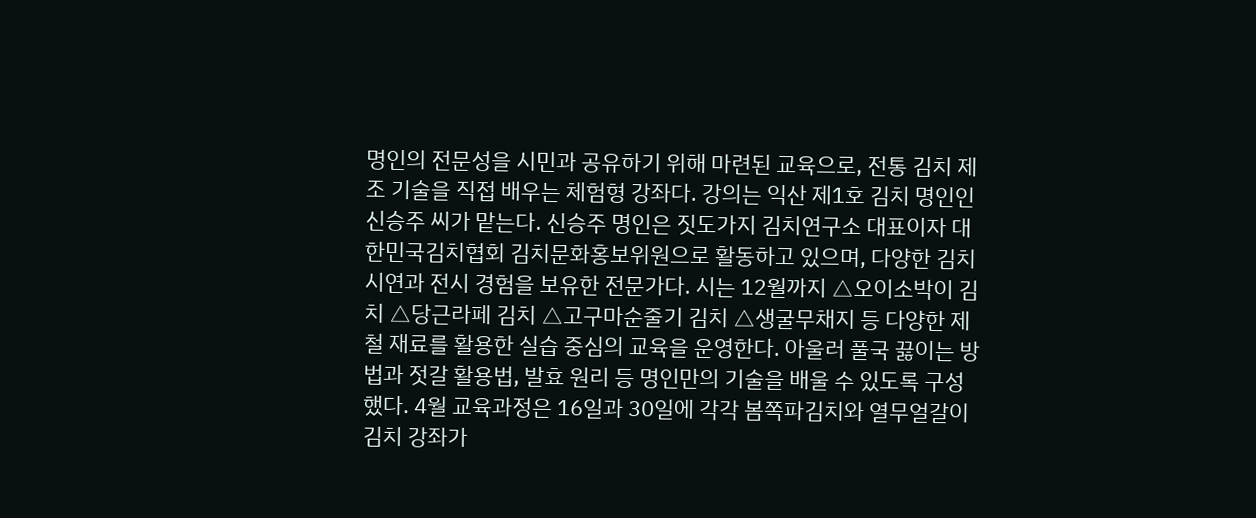명인의 전문성을 시민과 공유하기 위해 마련된 교육으로, 전통 김치 제조 기술을 직접 배우는 체험형 강좌다. 강의는 익산 제1호 김치 명인인 신승주 씨가 맡는다. 신승주 명인은 짓도가지 김치연구소 대표이자 대한민국김치협회 김치문화홍보위원으로 활동하고 있으며, 다양한 김치 시연과 전시 경험을 보유한 전문가다. 시는 12월까지 △오이소박이 김치 △당근라페 김치 △고구마순줄기 김치 △생굴무채지 등 다양한 제철 재료를 활용한 실습 중심의 교육을 운영한다. 아울러 풀국 끓이는 방법과 젓갈 활용법, 발효 원리 등 명인만의 기술을 배울 수 있도록 구성했다. 4월 교육과정은 16일과 30일에 각각 봄쪽파김치와 열무얼갈이김치 강좌가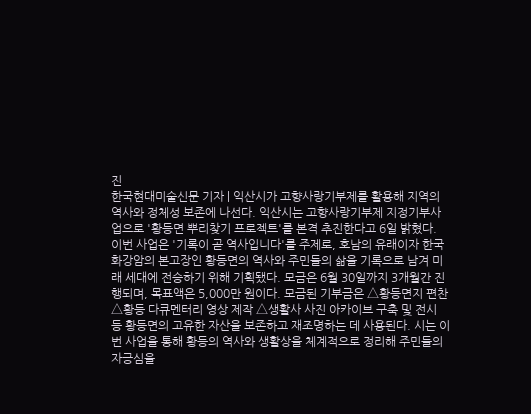진
한국현대미술신문 기자 | 익산시가 고향사랑기부제를 활용해 지역의 역사와 정체성 보존에 나선다. 익산시는 고향사랑기부제 지정기부사업으로 '황등면 뿌리찾기 프로젝트'를 본격 추진한다고 6일 밝혔다. 이번 사업은 '기록이 곧 역사입니다'를 주제로, 호남의 유래이자 한국 화강암의 본고장인 황등면의 역사와 주민들의 삶을 기록으로 남겨 미래 세대에 전승하기 위해 기획됐다. 모금은 6월 30일까지 3개월간 진행되며, 목표액은 5,000만 원이다. 모금된 기부금은 △황등면지 편찬 △황등 다큐멘터리 영상 제작 △생활사 사진 아카이브 구축 및 전시 등 황등면의 고유한 자산을 보존하고 재조명하는 데 사용된다. 시는 이번 사업을 통해 황등의 역사와 생활상을 체계적으로 정리해 주민들의 자긍심을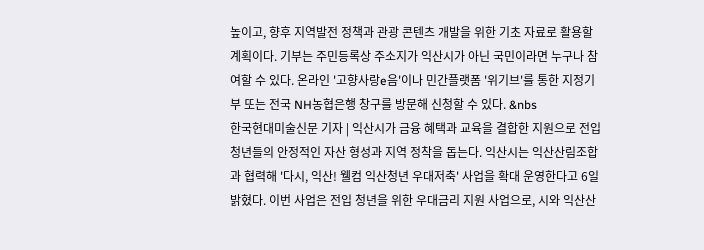높이고, 향후 지역발전 정책과 관광 콘텐츠 개발을 위한 기초 자료로 활용할 계획이다. 기부는 주민등록상 주소지가 익산시가 아닌 국민이라면 누구나 참여할 수 있다. 온라인 '고향사랑e음'이나 민간플랫폼 '위기브'를 통한 지정기부 또는 전국 NH농협은행 창구를 방문해 신청할 수 있다. &nbs
한국현대미술신문 기자 | 익산시가 금융 혜택과 교육을 결합한 지원으로 전입 청년들의 안정적인 자산 형성과 지역 정착을 돕는다. 익산시는 익산산림조합과 협력해 '다시, 익산! 웰컴 익산청년 우대저축' 사업을 확대 운영한다고 6일 밝혔다. 이번 사업은 전입 청년을 위한 우대금리 지원 사업으로, 시와 익산산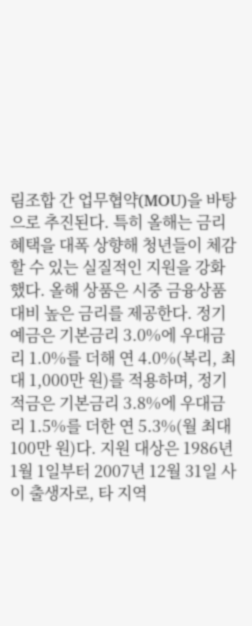림조합 간 업무협약(MOU)을 바탕으로 추진된다. 특히 올해는 금리 혜택을 대폭 상향해 청년들이 체감할 수 있는 실질적인 지원을 강화했다. 올해 상품은 시중 금융상품 대비 높은 금리를 제공한다. 정기예금은 기본금리 3.0%에 우대금리 1.0%를 더해 연 4.0%(복리, 최대 1,000만 원)를 적용하며, 정기적금은 기본금리 3.8%에 우대금리 1.5%를 더한 연 5.3%(월 최대 100만 원)다. 지원 대상은 1986년 1월 1일부터 2007년 12월 31일 사이 출생자로, 타 지역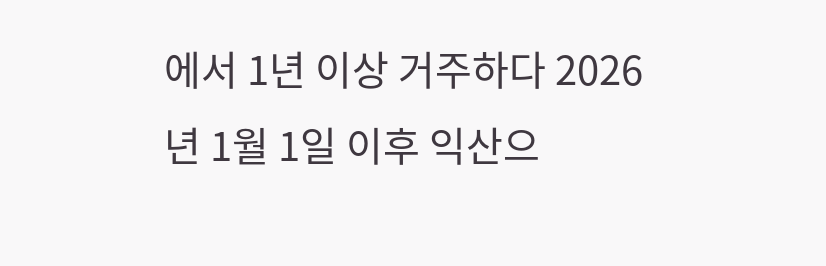에서 1년 이상 거주하다 2026년 1월 1일 이후 익산으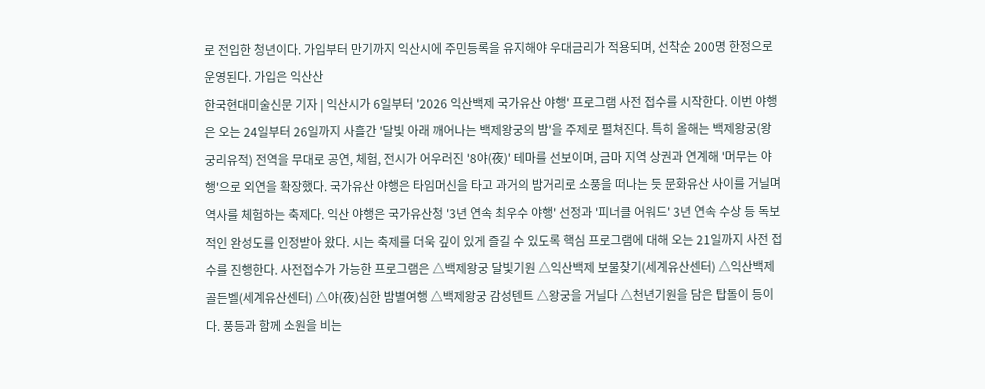로 전입한 청년이다. 가입부터 만기까지 익산시에 주민등록을 유지해야 우대금리가 적용되며, 선착순 200명 한정으로 운영된다. 가입은 익산산
한국현대미술신문 기자 | 익산시가 6일부터 '2026 익산백제 국가유산 야행' 프로그램 사전 접수를 시작한다. 이번 야행은 오는 24일부터 26일까지 사흘간 '달빛 아래 깨어나는 백제왕궁의 밤'을 주제로 펼쳐진다. 특히 올해는 백제왕궁(왕궁리유적) 전역을 무대로 공연, 체험, 전시가 어우러진 '8야(夜)' 테마를 선보이며, 금마 지역 상권과 연계해 '머무는 야행'으로 외연을 확장했다. 국가유산 야행은 타임머신을 타고 과거의 밤거리로 소풍을 떠나는 듯 문화유산 사이를 거닐며 역사를 체험하는 축제다. 익산 야행은 국가유산청 '3년 연속 최우수 야행' 선정과 '피너클 어워드' 3년 연속 수상 등 독보적인 완성도를 인정받아 왔다. 시는 축제를 더욱 깊이 있게 즐길 수 있도록 핵심 프로그램에 대해 오는 21일까지 사전 접수를 진행한다. 사전접수가 가능한 프로그램은 △백제왕궁 달빛기원 △익산백제 보물찾기(세계유산센터) △익산백제 골든벨(세계유산센터) △야(夜)심한 밤별여행 △백제왕궁 감성텐트 △왕궁을 거닐다 △천년기원을 담은 탑돌이 등이다. 풍등과 함께 소원을 비는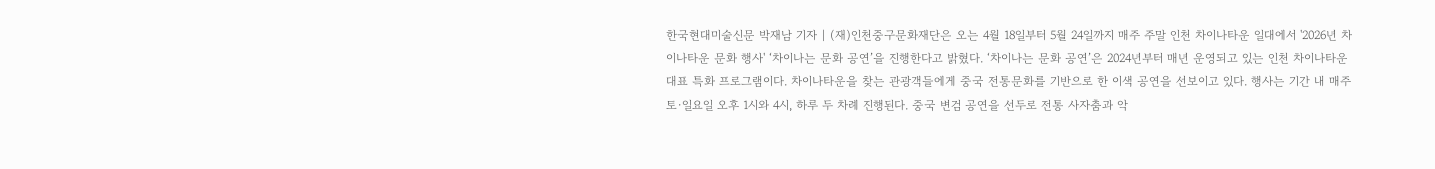한국현대미술신문 박재남 기자 | (재)인천중구문화재단은 오는 4월 18일부터 5월 24일까지 매주 주말 인천 차이나타운 일대에서 '2026년 차이나타운 문화 행사' ‘차이나는 문화 공연’을 진행한다고 밝혔다. ‘차이나는 문화 공연’은 2024년부터 매년 운영되고 있는 인천 차이나타운 대표 특화 프로그램이다. 차이나타운을 찾는 관광객들에게 중국 전통문화를 기반으로 한 이색 공연을 선보이고 있다. 행사는 기간 내 매주 토·일요일 오후 1시와 4시, 하루 두 차례 진행된다. 중국 변검 공연을 선두로 전통 사자춤과 악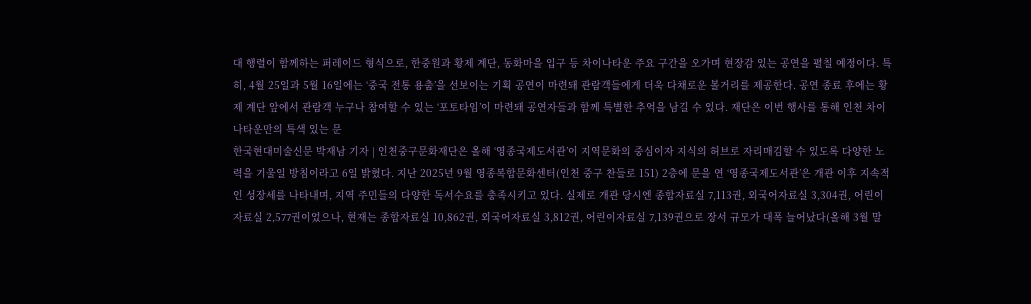대 행렬이 함께하는 퍼레이드 형식으로, 한중원과 황제 계단, 동화마을 입구 등 차이나타운 주요 구간을 오가며 현장감 있는 공연을 펼칠 예정이다. 특히, 4월 25일과 5월 16일에는 ‘중국 전통 용춤’을 선보이는 기획 공연이 마련돼 관람객들에게 더욱 다채로운 볼거리를 제공한다. 공연 종료 후에는 황제 계단 앞에서 관람객 누구나 참여할 수 있는 ‘포토타임’이 마련돼 공연자들과 함께 특별한 추억을 남길 수 있다. 재단은 이번 행사를 통해 인천 차이나타운만의 특색 있는 문
한국현대미술신문 박재남 기자 | 인천중구문화재단은 올해 ‘영종국제도서관’이 지역문화의 중심이자 지식의 허브로 자리매김할 수 있도록 다양한 노력을 기울일 방침이라고 6일 밝혔다. 지난 2025년 9월 영종복합문화센터(인천 중구 찬들로 151) 2층에 문을 연 ‘영종국제도서관’은 개관 이후 지속적인 성장세를 나타내며, 지역 주민들의 다양한 독서수요를 충족시키고 있다. 실제로 개관 당시엔 종합자료실 7,113권, 외국어자료실 3,304권, 어린이자료실 2,577권이었으나, 현재는 종합자료실 10,862권, 외국어자료실 3,812권, 어린이자료실 7,139권으로 장서 규모가 대폭 늘어났다(올해 3월 말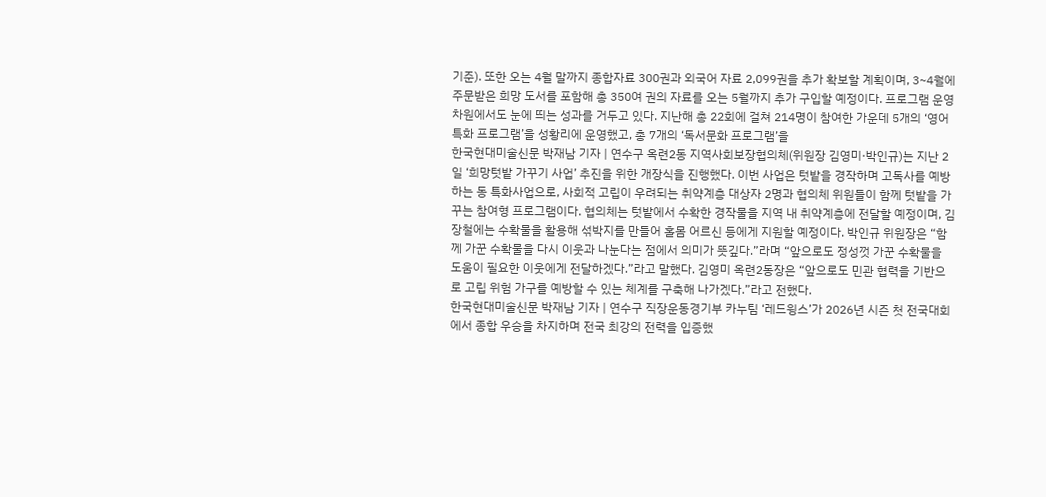기준). 또한 오는 4월 말까지 종합자료 300권과 외국어 자료 2,099권을 추가 확보할 계획이며, 3~4월에 주문받은 희망 도서를 포함해 총 350여 권의 자료를 오는 5월까지 추가 구입할 예정이다. 프로그램 운영 차원에서도 눈에 띄는 성과를 거두고 있다. 지난해 총 22회에 걸쳐 214명이 참여한 가운데 5개의 ‘영어특화 프로그램’을 성황리에 운영했고, 총 7개의 ‘독서문화 프로그램’을
한국현대미술신문 박재남 기자 | 연수구 옥련2동 지역사회보장협의체(위원장 김영미·박인규)는 지난 2일 ‘희망텃밭 가꾸기 사업’ 추진을 위한 개장식을 진행했다. 이번 사업은 텃밭을 경작하며 고독사를 예방하는 동 특화사업으로, 사회적 고립이 우려되는 취약계층 대상자 2명과 협의체 위원들이 함께 텃밭을 가꾸는 참여형 프로그램이다. 협의체는 텃밭에서 수확한 경작물을 지역 내 취약계층에 전달할 예정이며, 김장철에는 수확물을 활용해 섞박지를 만들어 홀몸 어르신 등에게 지원할 예정이다. 박인규 위원장은 “함께 가꾼 수확물을 다시 이웃과 나눈다는 점에서 의미가 뜻깊다.”라며 “앞으로도 정성껏 가꾼 수확물을 도움이 필요한 이웃에게 전달하겠다.”라고 말했다. 김영미 옥련2동장은 “앞으로도 민관 협력을 기반으로 고립 위험 가구를 예방할 수 있는 체계를 구축해 나가겠다.”라고 전했다.
한국현대미술신문 박재남 기자 | 연수구 직장운동경기부 카누팀 ‘레드윙스’가 2026년 시즌 첫 전국대회에서 종합 우승을 차지하며 전국 최강의 전력을 입증했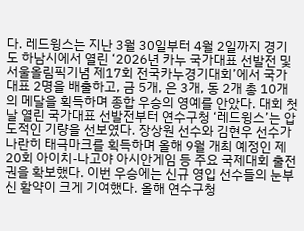다. 레드윙스는 지난 3월 30일부터 4월 2일까지 경기도 하남시에서 열린 ‘2026년 카누 국가대표 선발전 및 서울올림픽기념 제17회 전국카누경기대회’에서 국가대표 2명을 배출하고, 금 5개, 은 3개, 동 2개 총 10개의 메달을 획득하며 종합 우승의 영예를 안았다. 대회 첫날 열린 국가대표 선발전부터 연수구청 ‘레드윙스’는 압도적인 기량을 선보였다. 장상원 선수와 김현우 선수가 나란히 태극마크를 획득하며 올해 9월 개최 예정인 제20회 아이치-나고야 아시안게임 등 주요 국제대회 출전권을 확보했다. 이번 우승에는 신규 영입 선수들의 눈부신 활약이 크게 기여했다. 올해 연수구청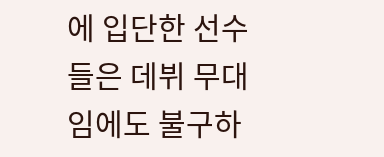에 입단한 선수들은 데뷔 무대임에도 불구하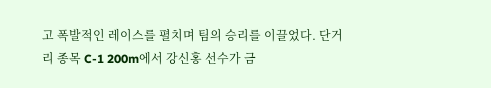고 폭발적인 레이스를 펼치며 팀의 승리를 이끌었다. 단거리 종목 C-1 200m에서 강신홍 선수가 금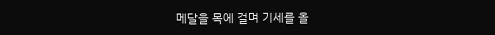메달을 목에 걸며 기세를 올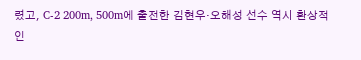렸고, C-2 200m, 500m에 출전한 김현우·오해성 선수 역시 환상적인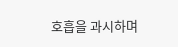호흡을 과시하며